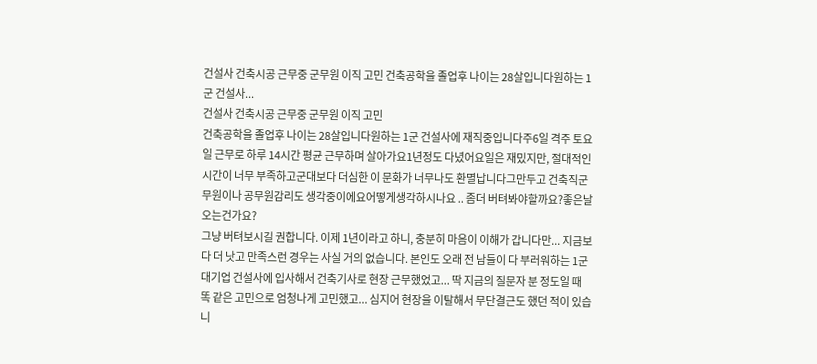건설사 건축시공 근무중 군무원 이직 고민 건축공학을 졸업후 나이는 28살입니다원하는 1군 건설사...
건설사 건축시공 근무중 군무원 이직 고민
건축공학을 졸업후 나이는 28살입니다원하는 1군 건설사에 재직중입니다주6일 격주 토요일 근무로 하루 14시간 평균 근무하며 살아가요1년정도 다녔어요일은 재밌지만, 절대적인 시간이 너무 부족하고군대보다 더심한 이 문화가 너무나도 환멸납니다그만두고 건축직군무원이나 공무원감리도 생각중이에요어떻게생각하시나요 .. 좀더 버텨봐야할까요?좋은날 오는건가요?
그냥 버텨보시길 권합니다. 이제 1년이라고 하니, 충분히 마음이 이해가 갑니다만... 지금보다 더 낫고 만족스런 경우는 사실 거의 없습니다. 본인도 오래 전 남들이 다 부러워하는 1군 대기업 건설사에 입사해서 건축기사로 현장 근무했었고... 딱 지금의 질문자 분 정도일 때 똑 같은 고민으로 엄청나게 고민했고... 심지어 현장을 이탈해서 무단결근도 했던 적이 있습니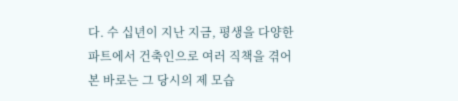다. 수 십년이 지난 지금, 평생을 다양한 파트에서 건축인으로 여러 직책을 겪어 본 바로는 그 당시의 제 모습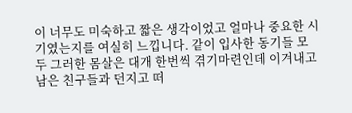이 너무도 미숙하고 짧은 생각이었고 얼마나 중요한 시기였는지를 여실히 느낍니다. 같이 입사한 동기들 모두 그러한 몸살은 대개 한번씩 겪기마련인데 이겨내고 남은 친구들과 던지고 떠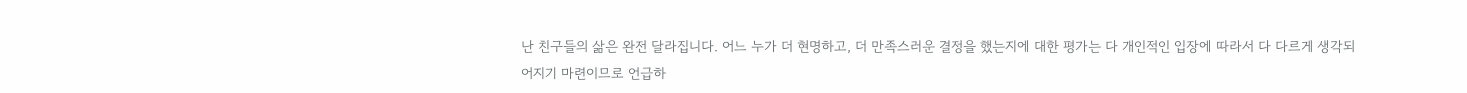난 친구들의 삶은 완전 달라집니다. 어느 누가 더 현명하고, 더 만족스러운 결정을 했는지에 대한 평가는 다 개인적인 입장에 따라서 다 다르게 생각되어지기 마련이므로 언급하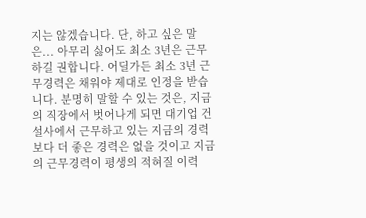지는 않겠습니다. 단, 하고 싶은 말은... 아무리 싫어도 최소 3년은 근무하길 권합니다. 어딜가든 최소 3년 근무경력은 채워야 제대로 인정을 받습니다. 분명히 말할 수 있는 것은, 지금의 직장에서 벗어나게 되면 대기업 건설사에서 근무하고 있는 지금의 경력보다 더 좋은 경력은 없을 것이고 지금의 근무경력이 평생의 적혀질 이력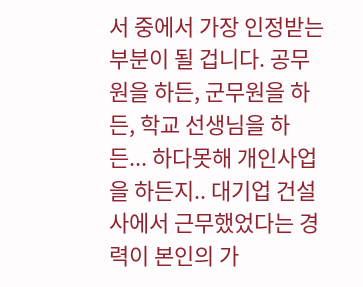서 중에서 가장 인정받는 부분이 될 겁니다. 공무원을 하든, 군무원을 하든, 학교 선생님을 하든... 하다못해 개인사업을 하든지.. 대기업 건설사에서 근무했었다는 경력이 본인의 가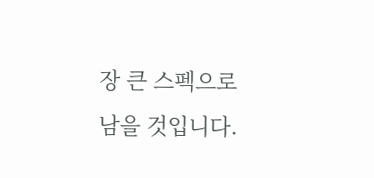장 큰 스펙으로 남을 것입니다.